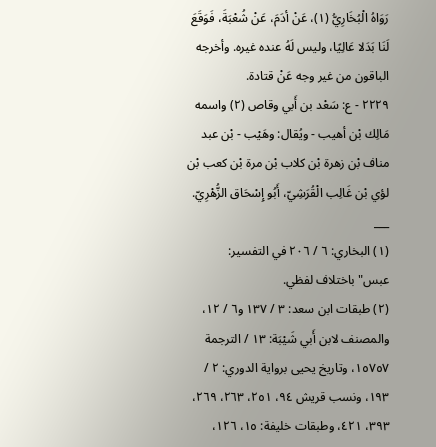رَوَاهُ الْبُخَارِيُّ (١)، عَنْ أدَمَ، عَنْ شُعْبَةَ، فَوَقَعَ لَنَا بَدَلا عَالِيًا، وليس لَهُ عنده غيره. وأخرجه الباقون من غير وجه عَنْ قتادة.
٢٢٢٩ - ع: سَعْد بن أَبي وقاص (٢) واسمه مَالِك بْن أهيب - ويُقال: وهَيْب - بْن عبد مناف بْن زهرة بْن كلاب بْن مرة بْن كعب بْن لؤي بْن غَالِب الْقُرَشِيّ، أَبُو إِسْحَاق الزُّهْرِيّ.
___
(١) البخاري: ٦ / ٢٠٦ في التفسير: عبس"باختلاف لفظي.
(٢) طبقات ابن سعد: ٣ / ١٣٧ و٦ / ١٢، والمصنف لابن أَبي شَيْبَة: ١٣ / الترجمة ١٥٧٥٧، وتاريخ يحيى برواية الدوري: ٢ / ١٩٣، ونسب قريش ٩٤، ٢٥١، ٢٦٣، ٢٦٩، ٣٩٣، ٤٢١، وطبقات خليفة: ١٥، ١٢٦،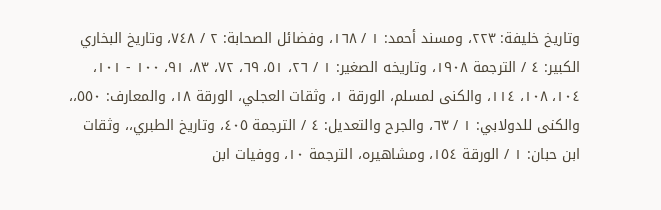وتاريخ خليفة: ٢٢٣، ومسند أحمد: ١ / ١٦٨، وفضائل الصحابة: ٢ / ٧٤٨، وتاريخ البخاري الكبير: ٤ / الترجمة ١٩٠٨، وتاريخه الصغير: ١ / ٢٦، ٥١، ٦٩، ٧٢، ٨٣، ٩١، ١٠٠ - ١٠١، ١٠٤، ١٠٨، ١١٤، والكنى لمسلم، الورقة ١، وثقات العجلي، الورقة ١٨، والمعارف: ٥٥٠،، والكنى للدولابي: ١ / ٦٣، والجرح والتعديل: ٤ / الترجمة ٤٠٥، وتاريخ الطبري،، وثقات ابن حبان: ١ / الورقة ١٥٤، ومشاهيره، الترجمة ١٠، ووفيات ابن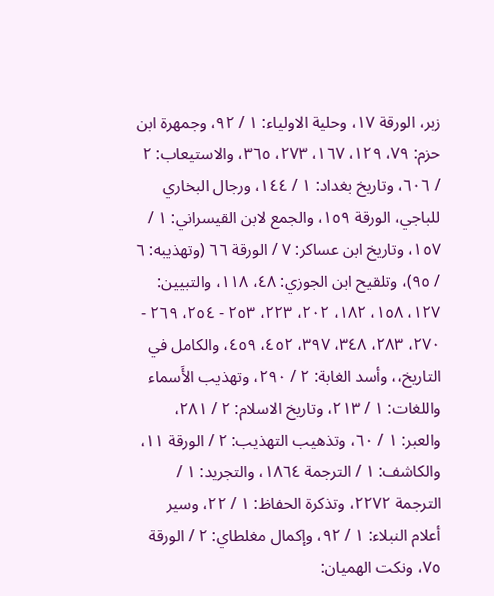زبر، الورقة ١٧، وحلية الاولياء: ١ / ٩٢، وجمهرة ابن حزم: ٧٩، ١٢٩، ١٦٧، ٢٧٣، ٣٦٥، والاستيعاب: ٢ / ٦٠٦، وتاريخ بغداد: ١ / ١٤٤، ورجال البخاري للباجي، الورقة ١٥٩، والجمع لابن القيسراني: ١ / ١٥٧، وتاريخ ابن عساكر: ٧ / الورقة ٦٦ (وتهذيبه: ٦ / ٩٥)، وتلقيح ابن الجوزي: ٤٨، ١١٨، والتبيين: ١٢٧، ١٥٨، ١٨٢، ٢٠٢، ٢٢٣، ٢٥٣ - ٢٥٤، ٢٦٩ - ٢٧٠، ٢٨٣، ٣٤٨، ٣٩٧، ٤٥٢، ٤٥٩، والكامل في التاريخ،، وأسد الغابة: ٢ / ٢٩٠، وتهذيب الأَسماء واللغات: ١ / ٢١٣، وتاريخ الاسلام: ٢ / ٢٨١، والعبر: ١ / ٦٠، وتذهيب التهذيب: ٢ / الورقة ١١، والكاشف: ١ / الترجمة ١٨٦٤، والتجريد: ١ / الترجمة ٢٢٧٢، وتذكرة الحفاظ: ١ / ٢٢، وسير أعلام النبلاء: ١ / ٩٢، وإكمال مغلطاي: ٢ / الورقة ٧٥، ونكت الهميان: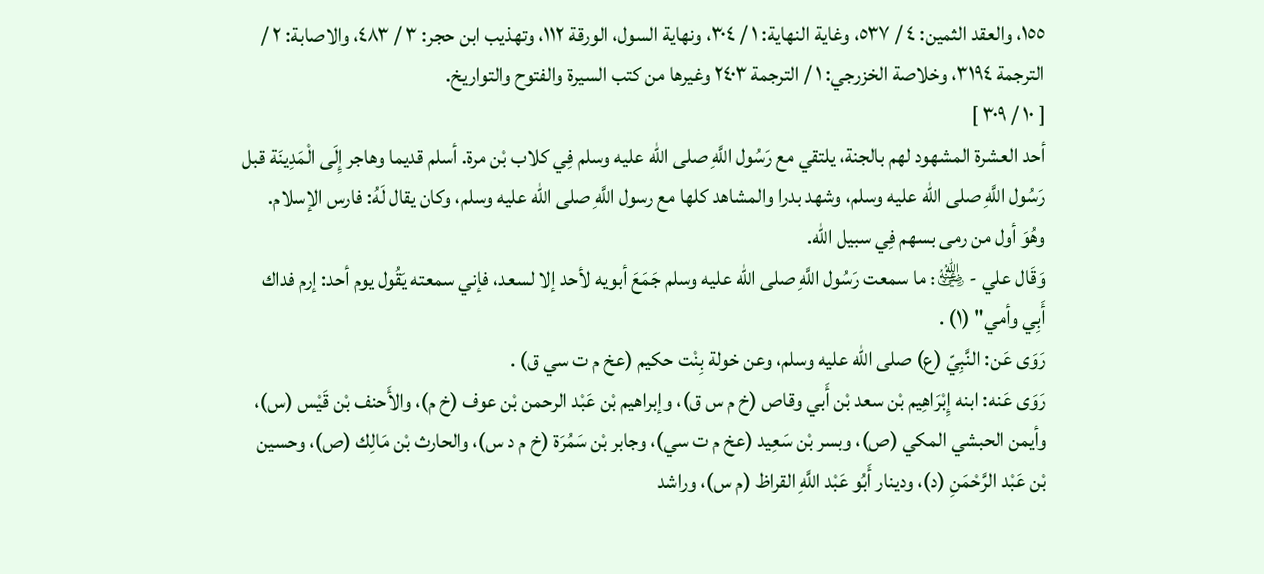١٥٥، والعقد الثمين: ٤ / ٥٣٧، وغاية النهاية: ١ / ٣٠٤، ونهاية السول، الورقة ١١٢، وتهذيب ابن حجر: ٣ / ٤٨٣، والاصابة: ٢ / الترجمة ٣١٩٤، وخلاصة الخزرجي: ١ / الترجمة ٢٤٠٣ وغيرها من كتب السيرة والفتوح والتواريخ.
[ ١٠ / ٣٠٩ ]
أحد العشرة المشهود لهم بالجنة، يلتقي مع رَسُول اللَّهِ صلى الله عليه وسلم فِي كلاب بْن مرة. أسلم قديما وهاجر إِلَى الْمَدِينَة قبل رَسُول اللَّهِ صلى الله عليه وسلم، وشهد بدرا والمشاهد كلها مع رسول اللَّهِ صلى الله عليه وسلم، وكان يقال لَهُ: فارس الإسلام. وهُوَ أول من رمى بسهم فِي سبيل الله.
وَقَال علي - ﵁: ما سمعت رَسُول اللَّهِ صلى الله عليه وسلم جَمَعَ أبويه لأحد إلا لسعد، فإني سمعته يَقُول يوم أحد: إرم فداك أَبِي وأمي" (١) .
رَوَى عَن: النَّبِيّ (ع) صلى الله عليه وسلم، وعن خولة بِنْت حكيم (عخ م ت سي ق) .
رَوَى عَنه: ابنه إِبْرَاهِيم بْن سعد بْن أَبي وقاص (خ م س ق)، وإبراهيم بْن عَبْد الرحمن بْن عوف (خ م)، والأَحنف بْن قَيْس (س)، وأيمن الحبشي المكي (ص)، وبسر بْن سَعِيد (عخ م ت سي)، وجابر بْن سَمُرَة (خ م د س)، والحارث بْن مَالِك (ص)، وحسين بْن عَبْد الرَّحْمَنِ (د)، ودينار أَبُو عَبْد اللَّهِ القراظ (م س)، وراشد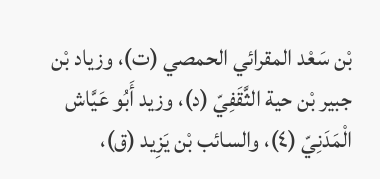بْن سَعْد المقرائي الحمصي (ت)، وزياد بْن جبير بْن حية الثَّقَفِيّ (د)، وزيد أَبُو عَيَّاش الْمَدَنِيّ (٤)، والسائب بْن يَزِيد (ق)،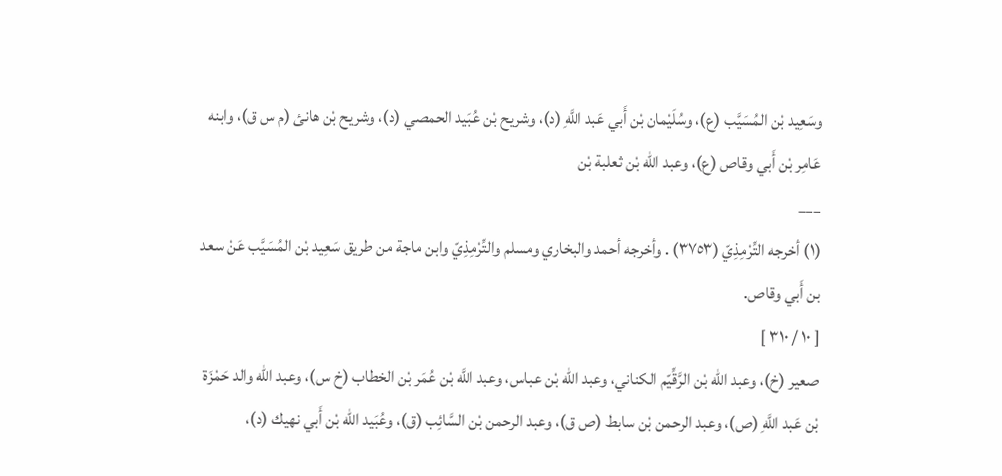وسَعِيد بْن المُسَيَّب (ع)، وسُلَيْمان بْن أَبي عَبد اللَّهِ (د)، وشريح بْن عُبَيد الحمصي (د)، وشريح بْن هانئ (م س ق)، وابنه عَامِر بْن أَبي وقاص (ع)، وعبد الله بْن ثعلبة بْن
___
(١) أخرجه التِّرْمِذِيّ (٣٧٥٣) . وأخرجه أحمد والبخاري ومسلم والتِّرْمِذِيّ وابن ماجة من طريق سَعِيد بْن المُسَيَّب عَنْ سعد بن أَبي وقاص.
[ ١٠ / ٣١٠ ]
صعير (خ)، وعبد الله بْن الرَّقِّيّم الكناني، وعبد الله بْن عباس، وعبد اللَّه بْن عُمَر بْن الخطاب (خ س)، وعبد الله والد حَمْزَة بْن عَبد اللَّهِ (ص)، وعبد الرحمن بْن سابط (ص ق)، وعبد الرحمن بْن السَّائِب (ق)، وعُبَيد الله بْن أَبي نهيك (د)،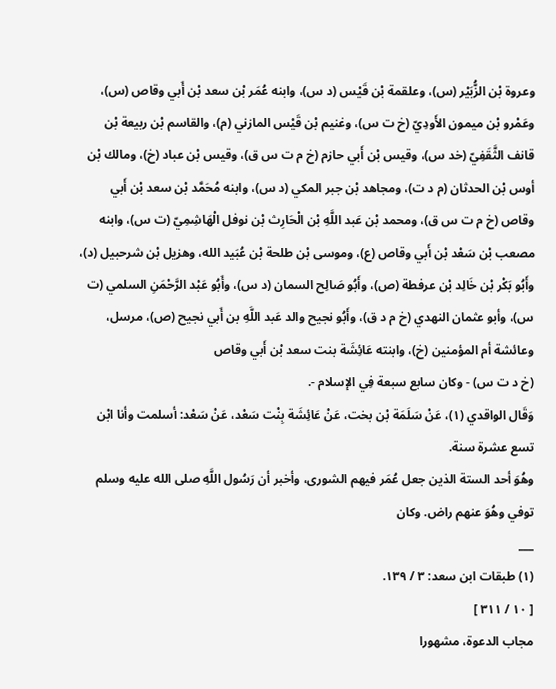وعروة بْن الزُّبَيْر (س)، وعلقمة بْن قَيْس (د س)، وابنه عُمَر بْن سعد بْن أَبي وقاص (س)، وعَمْرو بْن ميمون الأَودِيّ (خ ت س)، وغنيم بْن قَيْس المازني (م)، والقاسم بْن ربيعة بْن قانف الثَّقَفِيّ (خد س)، وقيس بْن أَبي حازم (خ م ت س ق)، وقيس بْن عباد (خ)، ومالك بْن أوس بْن الحدثان (م د ت)، ومجاهد بْن جبر المكي (د س)، وابنه مُحَمَّد بْن سعد بْن أَبي وقاص (خ م ت س ق)، ومحمد بْن عَبد اللَّهِ بْن الْحَارِث بْن نوفل الْهَاشِمِيّ (ت س)، وابنه مصعب بْن سَعْد بْن أَبي وقاص (ع)، وموسى بْن طلحة بْن عُبَيد الله، وهزيل بْن شرحبيل (د)، وأَبُو بَكْر بْن خَالِد بْن عرفطة (ص)، وأَبُو صَالِح السمان (د س)، وأَبُو عَبْد الرَّحْمَنِ السلمي (ت س)، وأبو عثمان النهدي (خ م د ق)، وأَبُو نجيح والد عَبد اللَّهِ بن أَبي نجيح (ص)، مرسل، وعائشة أم المؤمنين (خ)، وابنته عَائِشَة بنت سعد بْن أَبي وقاص
(خ د ت س) - وكان سابع سبعة فِي الإسلام -.
وَقَال الواقدي (١)، عَنْ سَلَمَة بْن بخت، عَنْ عَائِشَة بِنْت سَعْد، عَنْ سَعْد: أسلمت وأنا ابْن تسع عشرة سنة.
وهُوَ أحد الستة الذين جعل عُمَر فيهم الشورى، وأخبر أن رَسُول اللَّهِ صلى الله عليه وسلم توفي وهُوَ عنهم راض. وكان
___
(١) طبقات ابن سعد: ٣ / ١٣٩.
[ ١٠ / ٣١١ ]
مجاب الدعوة، مشهورا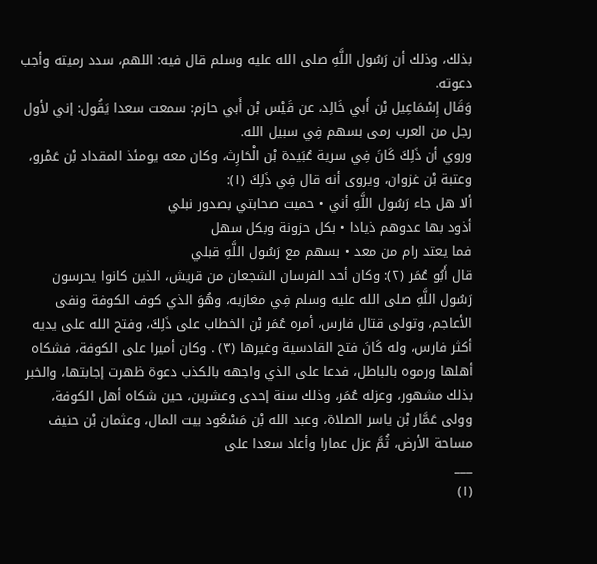بذلك، وذلك أن رَسُول اللَّهِ صلى الله عليه وسلم قال فيه: اللهم، سدد رميته وأجب دعوته.
وَقَال إِسْمَاعِيل بْن أَبي خَالِد، عن قَيْس بْن أَبي حازم: سمعت سعدا يَقُول: إني لأول رجل من العرب رمى بسهم فِي سبيل الله.
وروي أن ذَلِكَ كَانَ فِي سرية عُبَيدة بْن الْحَارِث، وكان معه يومئذ المقداد بْن عَمْرو، وعتبة بْن غزوان، ويروى أنه قال فِي ذَلِكَ (١):
ألا هل جاء رَسُول اللَّهِ أني • حميت صحابتي بصدور نبلي
أذود بها عدوهم ذيادا • بكل حزونة وبكل سهل
فما يعتد رام من معد • بسهم مع رَسُول اللَّهِ قبلي
قال أَبُو عُمَر (٢): وكان أحد الفرسان الشجعان من قريش، الذين كانوا يحرسون رَسُول اللَّهِ صلى الله عليه وسلم فِي مغازيه، وهُوَ الذي كوف الكوفة ونفى الأعاجم، وتولى قتال فارس، أمره عُمَر بْن الخطاب على ذَلِكَ، وفتح الله على يديه أكثر فارس، وله كَانَ فتح القادسية وغيرها (٣) . وكان أميرا على الكوفة، فشكاه أهلها ورموه بالباطل، فدعا على الذي واجهه بالكذب دعوة ظهرت إجابتها، والخبر بذلك مشهور، وعزله عُمَر، وذلك سنة إحدى وعشرين، حين شكاه أهل الكوفة، وولى عَمَّار بْن ياسر الصلاة، وعبد الله بْن مَسْعُود بيت المال، وعثمان بْن حنيف مساحة الأرض، ثُمَّ عزل عمارا وأعاد سعدا على
___
(١)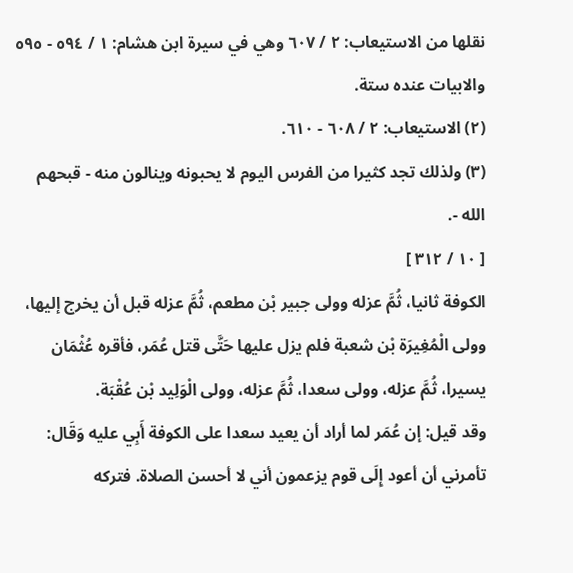نقلها من الاستيعاب: ٢ / ٦٠٧ وهي في سيرة ابن هشام: ١ / ٥٩٤ - ٥٩٥ والابيات عنده ستة.
(٢) الاستيعاب: ٢ / ٦٠٨ - ٦١٠.
(٣) ولذلك تجد كثيرا من الفرس اليوم لا يحبونه وينالون منه - قبحهم الله -.
[ ١٠ / ٣١٢ ]
الكوفة ثانيا، ثُمَّ عزله وولى جبير بْن مطعم، ثُمَّ عزله قبل أن يخرج إليها، وولى الْمُغِيرَة بْن شعبة فلم يزل عليها حَتَّى قتل عُمَر، فأقره عُثْمَان يسيرا، ثُمَّ عزله، وولى سعدا، ثُمَّ عزله، وولى الْوَلِيد بْن عُقْبَة.
وقد قيل: إن عُمَر لما أراد أن يعيد سعدا على الكوفة أَبِي عليه وَقَال: تأمرني أن أعود إِلَى قوم يزعمون أني لا أحسن الصلاة. فتركه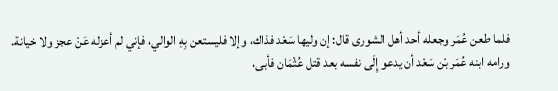فلما طعن عُمَر وجعله أحد أهل الشورى قال: إن وليها سَعْد فذاك، وإلا فليستعن بِهِ الوالي، فإني لم أعزله عَنْ عجز ولا خيانة.
ورامه ابنه عُمَر بْن سَعْد أن يدعو إِلَى نفسه بعد قتل عُثْمَان فأبى،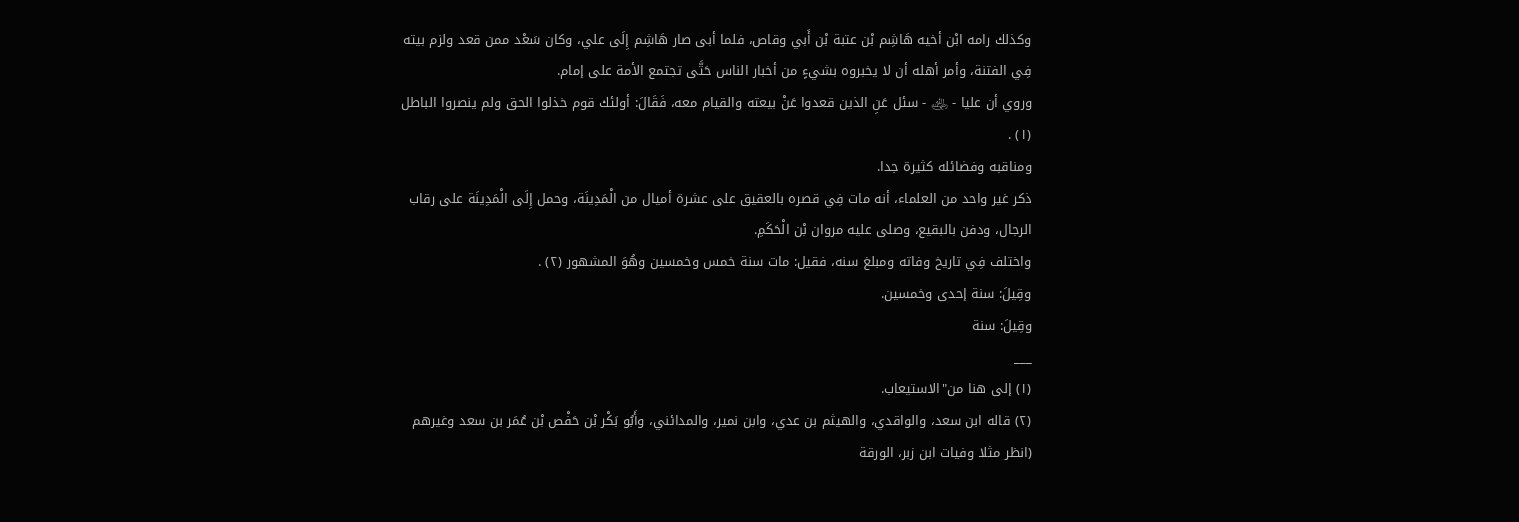وكذلك رامه ابْن أخيه هَاشِم بْن عتبة بْن أَبي وقاص، فلما أبى صار هَاشِم إِلَى علي، وكان سَعْد ممن قعد ولزم بيته فِي الفتنة، وأمر أهله أن لا يخبروه بشيءٍ من أخبار الناس حَتَّى تجتمع الأمة على إمام.
وروي أن عليا - ﵁ - سئل عَنِ الذين قعدوا عَنْ بيعته والقيام معه، فَقَالَ: أولئك قوم خذلوا الحق ولم ينصروا الباطل (١) .
ومناقبه وفضائله كثيرة جدا.
ذكر غير واحد من العلماء، أنه مات فِي قصره بالعقيق على عشرة أميال من الْمَدِينَة، وحمل إِلَى الْمَدِينَة على رقاب الرجال، ودفن بالبقيع، وصلى عليه مروان بْن الْحَكَمِ.
واختلف فِي تاريخ وفاته ومبلغ سنه، فقيل: مات سنة خمس وخمسين وهُوَ المشهور (٢) .
وقِيلَ: سنة إحدى وخمسين.
وقِيلَ: سنة
___
(١) إلى هنا من"الاستيعاب.
(٢) قاله ابن سعد، والواقدي، والهيثم بن عدي، وابن نمير، والمدائني، وأَبُو بَكْر بْن حَفْص بْن عُمَر بن سعد وغيرهم (انظر مثلا وفيات ابن زبر، الورقة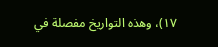١٧)، وهذه التواريخ مفصلة في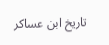تاريخ ابن عساكر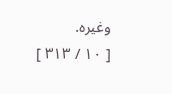وغيره.
[ ١٠ / ٣١٣ ]